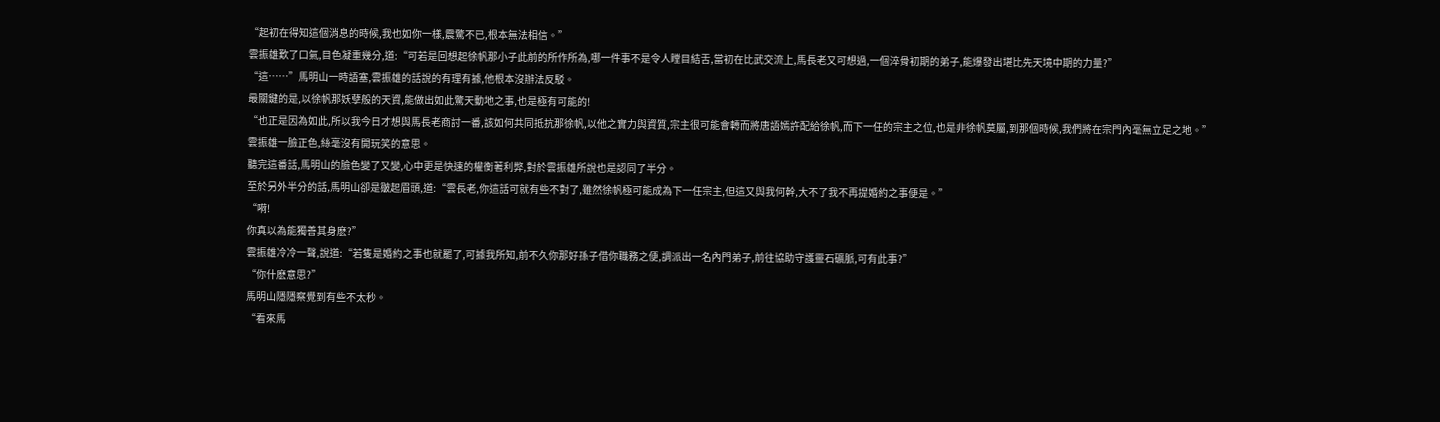“起初在得知這個消息的時候,我也如你一樣,震驚不已,根本無法相信。”
雲振雄歎了口氣,目色凝重幾分,道:“可若是回想起徐帆那小子此前的所作所為,哪一件事不是令人瞠目結舌,當初在比武交流上,馬長老又可想過,一個淬骨初期的弟子,能爆發出堪比先天境中期的力量?”
“這……”馬明山一時語塞,雲振雄的話說的有理有據,他根本沒辦法反駁。
最關鍵的是,以徐帆那妖孽般的天資,能做出如此驚天動地之事,也是極有可能的!
“也正是因為如此,所以我今日才想與馬長老商討一番,該如何共同抵抗那徐帆,以他之實力與資質,宗主很可能會轉而將唐語嫣許配給徐帆,而下一任的宗主之位,也是非徐帆莫屬,到那個時候,我們將在宗門內毫無立足之地。”
雲振雄一臉正色,絲毫沒有開玩笑的意思。
聽完這番話,馬明山的臉色變了又變,心中更是快速的權衡著利弊,對於雲振雄所說也是認同了半分。
至於另外半分的話,馬明山卻是皺起眉頭,道:“雲長老,你這話可就有些不對了,雖然徐帆極可能成為下一任宗主,但這又與我何幹,大不了我不再提婚約之事便是。”
“嗬!
你真以為能獨善其身麽?”
雲振雄冷冷一聲,說道:“若隻是婚約之事也就罷了,可據我所知,前不久你那好孫子借你職務之便,調派出一名內門弟子,前往協助守護靈石礦脈,可有此事?”
“你什麽意思?”
馬明山隱隱察覺到有些不太秒。
“看來馬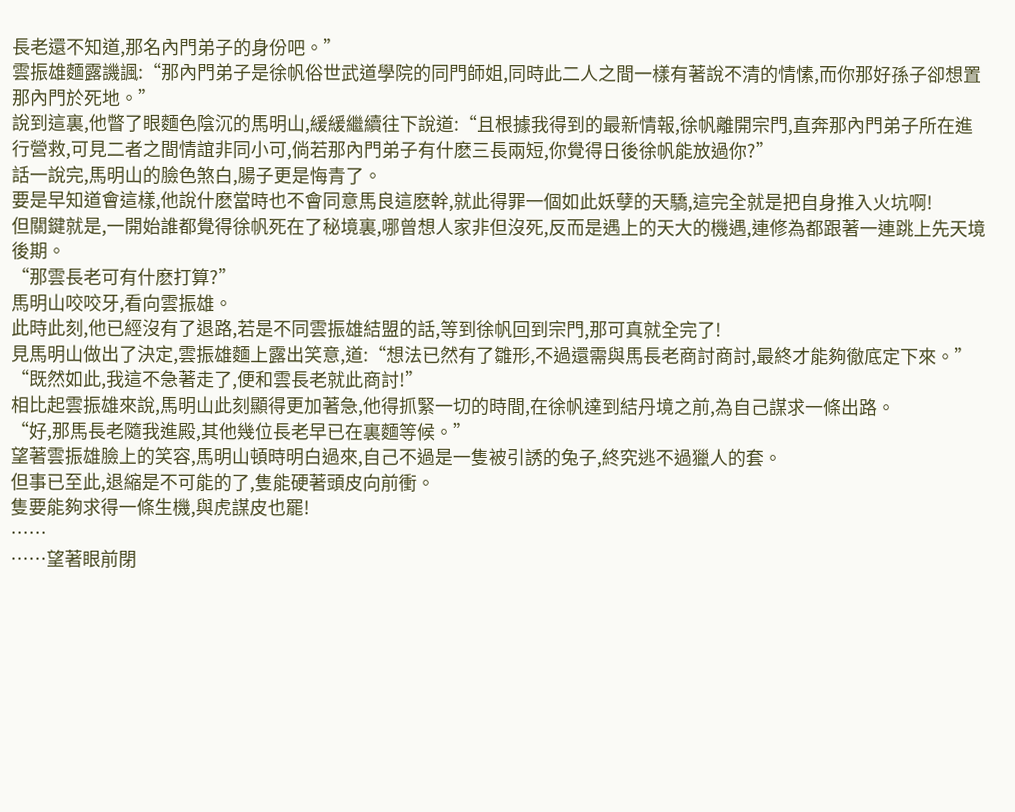長老還不知道,那名內門弟子的身份吧。”
雲振雄麵露譏諷:“那內門弟子是徐帆俗世武道學院的同門師姐,同時此二人之間一樣有著說不清的情愫,而你那好孫子卻想置那內門於死地。”
說到這裏,他瞥了眼麵色陰沉的馬明山,緩緩繼續往下說道:“且根據我得到的最新情報,徐帆離開宗門,直奔那內門弟子所在進行營救,可見二者之間情誼非同小可,倘若那內門弟子有什麽三長兩短,你覺得日後徐帆能放過你?”
話一說完,馬明山的臉色煞白,腸子更是悔青了。
要是早知道會這樣,他說什麽當時也不會同意馬良這麽幹,就此得罪一個如此妖孽的天驕,這完全就是把自身推入火坑啊!
但關鍵就是,一開始誰都覺得徐帆死在了秘境裏,哪曾想人家非但沒死,反而是遇上的天大的機遇,連修為都跟著一連跳上先天境後期。
“那雲長老可有什麽打算?”
馬明山咬咬牙,看向雲振雄。
此時此刻,他已經沒有了退路,若是不同雲振雄結盟的話,等到徐帆回到宗門,那可真就全完了!
見馬明山做出了決定,雲振雄麵上露出笑意,道:“想法已然有了雛形,不過還需與馬長老商討商討,最終才能夠徹底定下來。”
“既然如此,我這不急著走了,便和雲長老就此商討!”
相比起雲振雄來說,馬明山此刻顯得更加著急,他得抓緊一切的時間,在徐帆達到結丹境之前,為自己謀求一條出路。
“好,那馬長老隨我進殿,其他幾位長老早已在裏麵等候。”
望著雲振雄臉上的笑容,馬明山頓時明白過來,自己不過是一隻被引誘的兔子,終究逃不過獵人的套。
但事已至此,退縮是不可能的了,隻能硬著頭皮向前衝。
隻要能夠求得一條生機,與虎謀皮也罷!
……
……望著眼前閉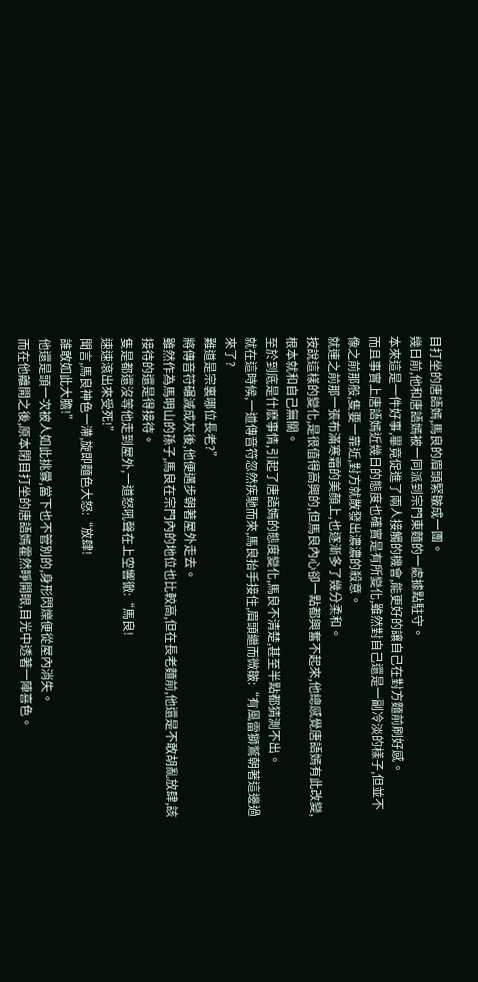目打坐的唐語嫣,馬良的眉頭緊皺成一團。
幾日前,他和唐語嫣被一同派到宗門東麵的一處據點駐守。
本來這是一件好事,畢竟促進了兩人接觸的機會,能更好的讓自己在對方麵前刷好感。
而且事實上唐語嫣近幾日的態度也確實是有所變化,雖然對自己還是一副冷淡的樣子,但並不像之前那般,隻要一靠近,對方就散發出濃濃的殺意。
就連之前那一張布滿寒霜的美顏上,也逐漸多了幾分柔和。
按說這樣的變化,是很值得高興的,但馬良內心卻一點都興奮不起來,他總感覺唐語嫣有此改變,根本就和自己無關。
至於到底是什麽事情,引起了唐語嫣的態度變化,馬良不清楚,甚至半點都猜測不出。
就在這時候,一道傳音符忽然疾馳而來,馬良抬手接住,眉頭繼而微皺:“有風雷獅鷲朝著這邊過來了?
難道是宗裏哪位長老?”
將傳音符碾滅成灰後,他便邁步朝著屋外走去。
雖然作為馬明山的孫子,馬良在宗門內的地位也比較高,但在長老麵前,他還是不敢胡亂放肆,該接待的還是得接待。
隻是都還沒等他走到屋外,一道怒吼聲在上空響徹:“馬良!
速速滾出來受死!”
聞言,馬良神色一滯,旋即麵色大怒:“放肆!
誰敢如此大膽!”
他還是頭一次被人如此挑釁,當下也不管別的,身形閃爍便從屋內消失。
而在他離開之後,原本閉目打坐的唐語嫣霍然睜開眼,目光中透著一陣喜色。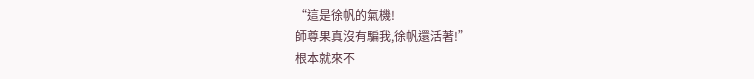“這是徐帆的氣機!
師尊果真沒有騙我,徐帆還活著!”
根本就來不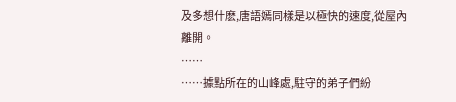及多想什麽,唐語嫣同樣是以極快的速度,從屋內離開。
……
……據點所在的山峰處,駐守的弟子們紛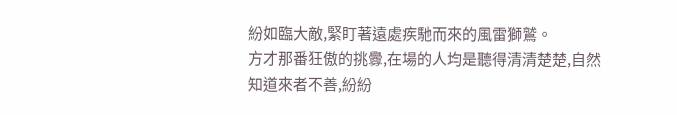紛如臨大敵,緊盯著遠處疾馳而來的風雷獅鷲。
方才那番狂傲的挑釁,在場的人均是聽得清清楚楚,自然知道來者不善,紛紛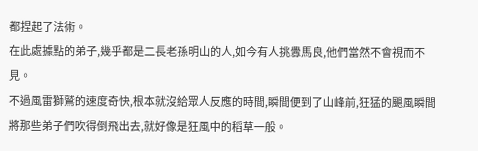都捏起了法術。
在此處據點的弟子,幾乎都是二長老孫明山的人,如今有人挑釁馬良,他們當然不會視而不見。
不過風雷獅鷲的速度奇快,根本就沒給眾人反應的時間,瞬間便到了山峰前,狂猛的颶風瞬間將那些弟子們吹得倒飛出去,就好像是狂風中的稻草一般。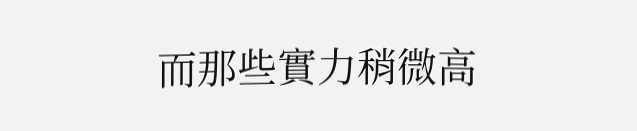而那些實力稍微高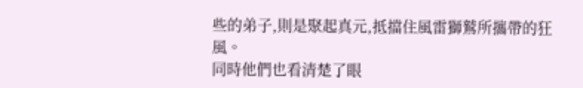些的弟子,則是聚起真元,抵擋住風雷獅鷲所攜帶的狂風。
同時他們也看清楚了眼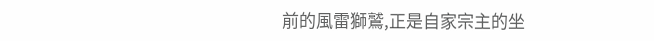前的風雷獅鷲,正是自家宗主的坐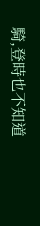騎,登時也不知道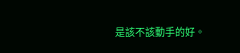是該不該動手的好。